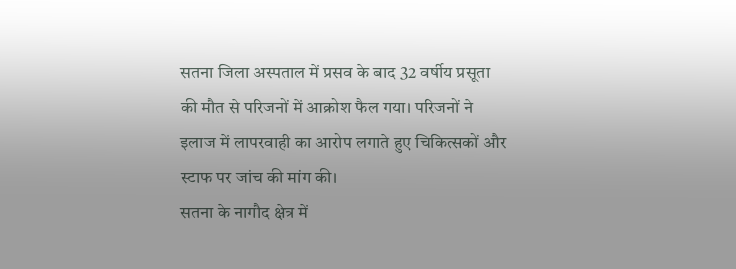सतना जिला अस्पताल में प्रसव के बाद 32 वर्षीय प्रसूता की मौत से परिजनों में आक्रोश फैल गया। परिजनों ने इलाज में लापरवाही का आरोप लगाते हुए चिकित्सकों और स्टाफ पर जांच की मांग की।
सतना के नागौद क्षेत्र में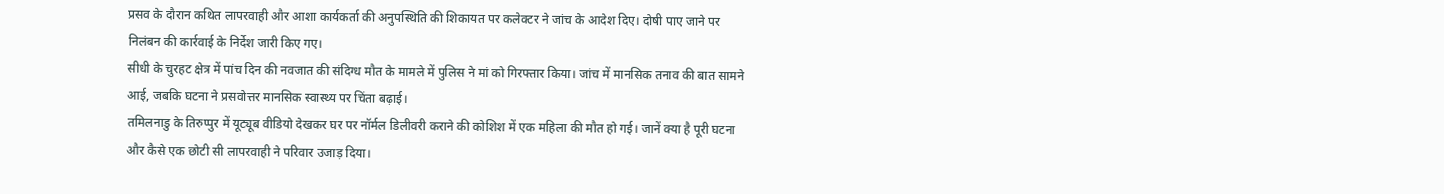प्रसव के दौरान कथित लापरवाही और आशा कार्यकर्ता की अनुपस्थिति की शिकायत पर कलेक्टर ने जांच के आदेश दिए। दोषी पाए जाने पर निलंबन की कार्रवाई के निर्देश जारी किए गए।
सीधी के चुरहट क्षेत्र में पांच दिन की नवजात की संदिग्ध मौत के मामले में पुलिस ने मां को गिरफ्तार किया। जांच में मानसिक तनाव की बात सामने आई, जबकि घटना ने प्रसवोत्तर मानसिक स्वास्थ्य पर चिंता बढ़ाई।
तमिलनाडु के तिरुप्पुर में यूट्यूब वीडियो देखकर घर पर नॉर्मल डिलीवरी कराने की कोशिश में एक महिला की मौत हो गई। जानें क्या है पूरी घटना और कैसे एक छोटी सी लापरवाही ने परिवार उजाड़ दिया।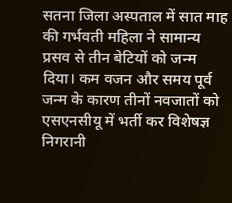सतना जिला अस्पताल में सात माह की गर्भवती महिला ने सामान्य प्रसव से तीन बेटियों को जन्म दिया। कम वजन और समय पूर्व जन्म के कारण तीनों नवजातों को एसएनसीयू में भर्ती कर विशेषज्ञ निगरानी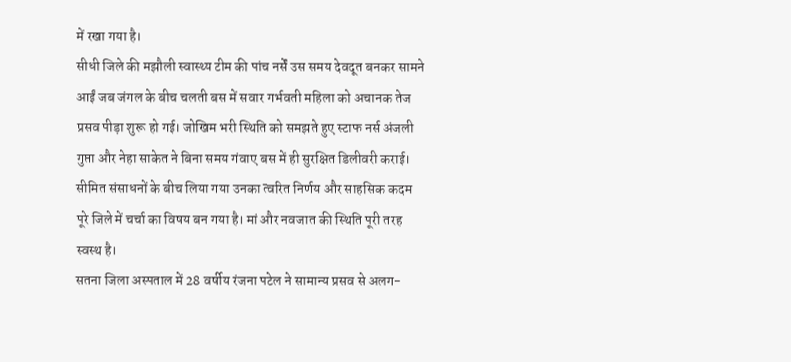में रखा गया है।
सीधी जिले की मझौली स्वास्थ्य टीम की पांच नर्सें उस समय देवदूत बनकर सामने आईं जब जंगल के बीच चलती बस में सवार गर्भवती महिला को अचानक तेज प्रसव पीड़ा शुरू हो गई। जोखिम भरी स्थिति को समझते हुए स्टाफ नर्स अंजली गुप्ता और नेहा साकेत ने बिना समय गंवाए बस में ही सुरक्षित डिलीवरी कराई। सीमित संसाधनों के बीच लिया गया उनका त्वरित निर्णय और साहसिक कदम पूरे जिले में चर्चा का विषय बन गया है। मां और नवजात की स्थिति पूरी तरह स्वस्थ है।
सतना जिला अस्पताल में 28 वर्षीय रंजना पटेल ने सामान्य प्रसव से अलग-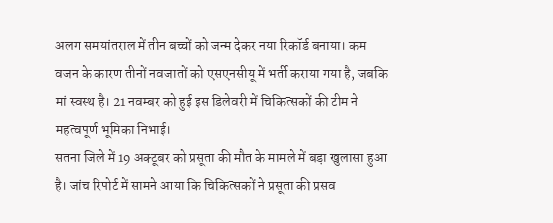अलग समयांतराल में तीन बच्चों को जन्म देकर नया रिकॉर्ड बनाया। कम वजन के कारण तीनों नवजातों को एसएनसीयू में भर्ती कराया गया है, जबकि मां स्वस्थ है। 21 नवम्बर को हुई इस डिलेवरी में चिकित्सकों की टीम ने महत्वपूर्ण भूमिका निभाई।
सतना जिले में 19 अक्टूबर को प्रसूता की मौत के मामले में बड़ा खुलासा हुआ है। जांच रिपोर्ट में सामने आया कि चिकित्सकों ने प्रसूता की प्रसव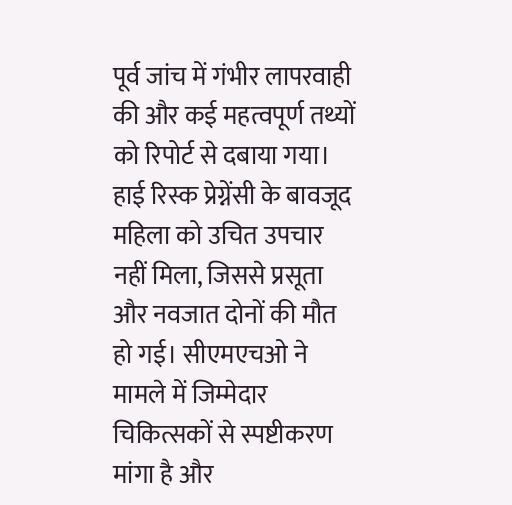पूर्व जांच में गंभीर लापरवाही की और कई महत्वपूर्ण तथ्यों को रिपोर्ट से दबाया गया। हाई रिस्क प्रेग्नेंसी के बावजूद महिला को उचित उपचार नहीं मिला, जिससे प्रसूता और नवजात दोनों की मौत हो गई। सीएमएचओ ने मामले में जिम्मेदार चिकित्सकों से स्पष्टीकरण मांगा है और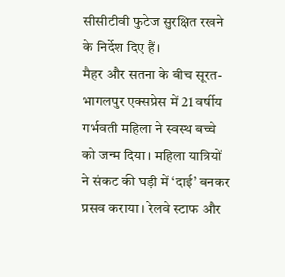सीसीटीवी फुटेज सुरक्षित रखने के निर्देश दिए हैं।
मैहर और सतना के बीच सूरत-भागलपुर एक्सप्रेस में 21 वर्षीय गर्भवती महिला ने स्वस्थ बच्चे को जन्म दिया। महिला यात्रियों ने संकट की घड़ी में ‘दाई’ बनकर प्रसव कराया। रेलवे स्टाफ और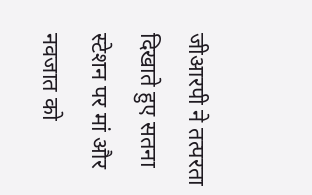जीआरपी ने तत्परता दिखाते हुए सतना स्टेशन पर मां और नवजात को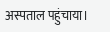अस्पताल पहुंचाया।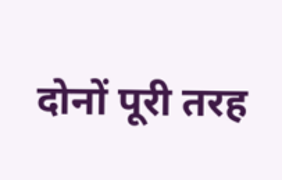दोनों पूरी तरह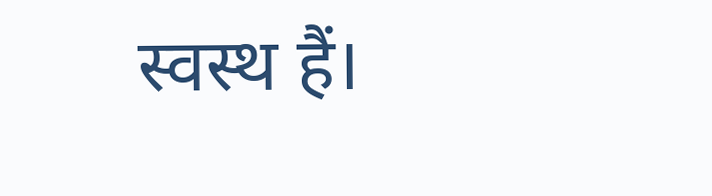स्वस्थ हैं।